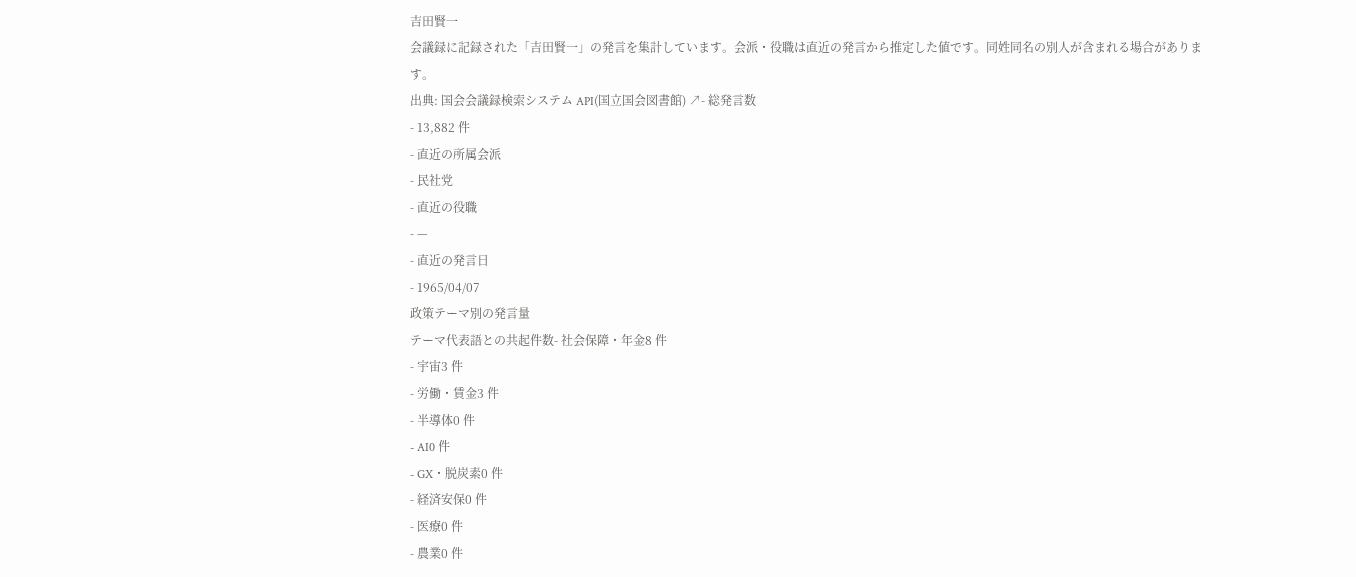吉田賢一
会議録に記録された「吉田賢一」の発言を集計しています。会派・役職は直近の発言から推定した値です。同姓同名の別人が含まれる場合があります。
出典: 国会会議録検索システム API(国立国会図書館) ↗- 総発言数
- 13,882 件
- 直近の所属会派
- 民社党
- 直近の役職
- —
- 直近の発言日
- 1965/04/07
政策テーマ別の発言量
テーマ代表語との共起件数- 社会保障・年金8 件
- 宇宙3 件
- 労働・賃金3 件
- 半導体0 件
- AI0 件
- GX・脱炭素0 件
- 経済安保0 件
- 医療0 件
- 農業0 件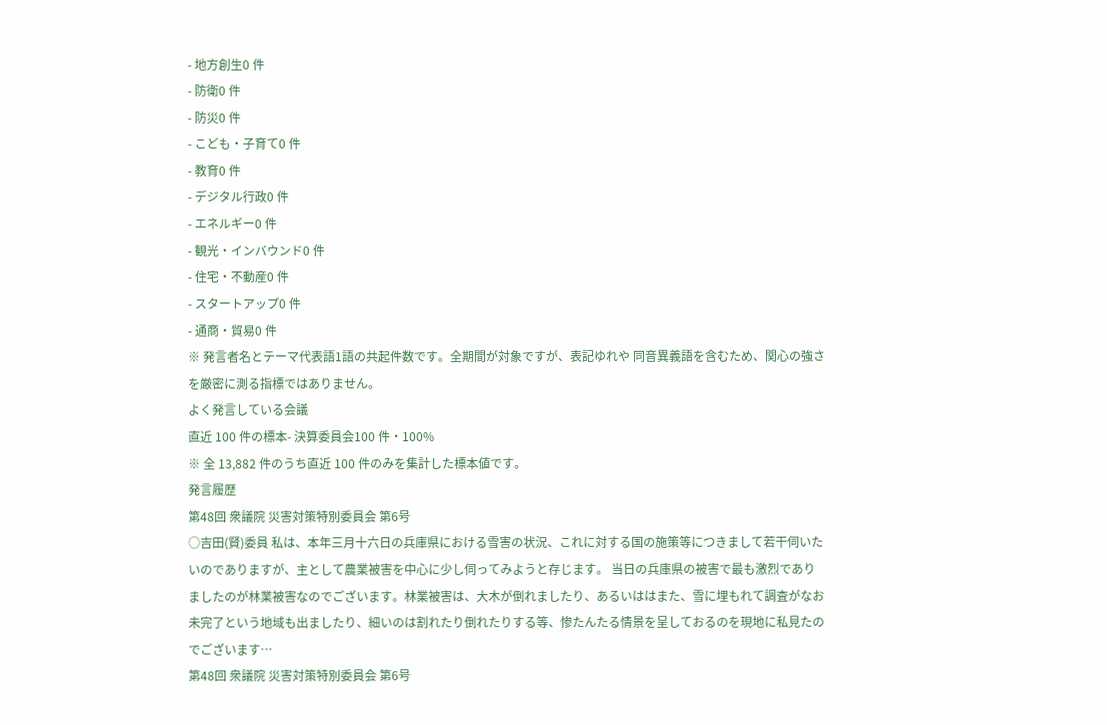- 地方創生0 件
- 防衛0 件
- 防災0 件
- こども・子育て0 件
- 教育0 件
- デジタル行政0 件
- エネルギー0 件
- 観光・インバウンド0 件
- 住宅・不動産0 件
- スタートアップ0 件
- 通商・貿易0 件
※ 発言者名とテーマ代表語1語の共起件数です。全期間が対象ですが、表記ゆれや 同音異義語を含むため、関心の強さを厳密に測る指標ではありません。
よく発言している会議
直近 100 件の標本- 決算委員会100 件・100%
※ 全 13,882 件のうち直近 100 件のみを集計した標本値です。
発言履歴
第48回 衆議院 災害対策特別委員会 第6号
○吉田(賢)委員 私は、本年三月十六日の兵庫県における雪害の状況、これに対する国の施策等につきまして若干伺いたいのでありますが、主として農業被害を中心に少し伺ってみようと存じます。 当日の兵庫県の被害で最も激烈でありましたのが林業被害なのでございます。林業被害は、大木が倒れましたり、あるいははまた、雪に埋もれて調査がなお未完了という地域も出ましたり、細いのは割れたり倒れたりする等、惨たんたる情景を呈しておるのを現地に私見たのでございます…
第48回 衆議院 災害対策特別委員会 第6号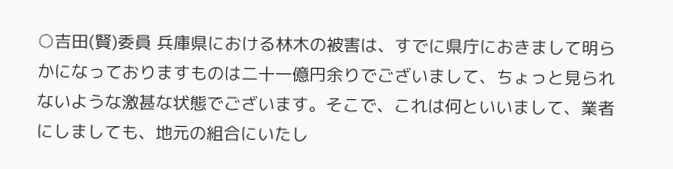○吉田(賢)委員 兵庫県における林木の被害は、すでに県庁におきまして明らかになっておりますものは二十一億円余りでございまして、ちょっと見られないような激甚な状態でございます。そこで、これは何といいまして、業者にしましても、地元の組合にいたし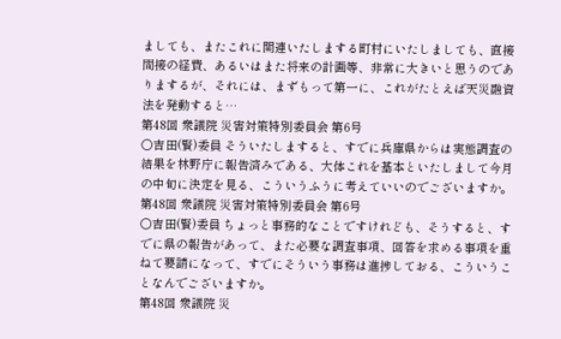ましても、またこれに関連いたしまする町村にいたしましても、直接間接の経費、あるいはまた将来の計画等、非常に大きいと思うのでありまするが、それには、まずもって第一に、これがたとえば天災融資法を発動すると…
第48回 衆議院 災害対策特別委員会 第6号
○吉田(賢)委員 そういたしますると、すでに兵庫県からは実態調査の結果を林野庁に報告済みである、大体これを基本といたしまして今月の中旬に決定を見る、こういうふうに考えていいのでございますか。
第48回 衆議院 災害対策特別委員会 第6号
○吉田(賢)委員 ちょっと事務的なことですけれども、そうすると、すでに県の報告があって、また必要な調査事項、回答を求める事項を重ねて要請になって、すでにそういう事務は進捗しておる、こういうことなんでございますか。
第48回 衆議院 災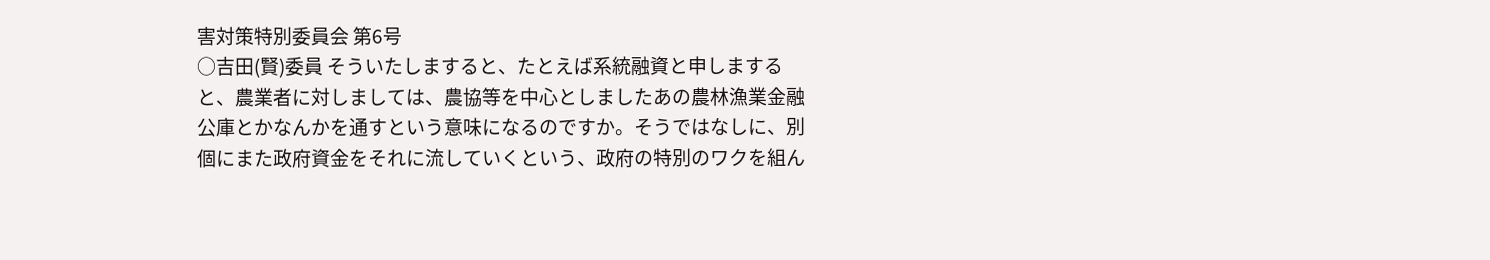害対策特別委員会 第6号
○吉田(賢)委員 そういたしますると、たとえば系統融資と申しますると、農業者に対しましては、農協等を中心としましたあの農林漁業金融公庫とかなんかを通すという意味になるのですか。そうではなしに、別個にまた政府資金をそれに流していくという、政府の特別のワクを組ん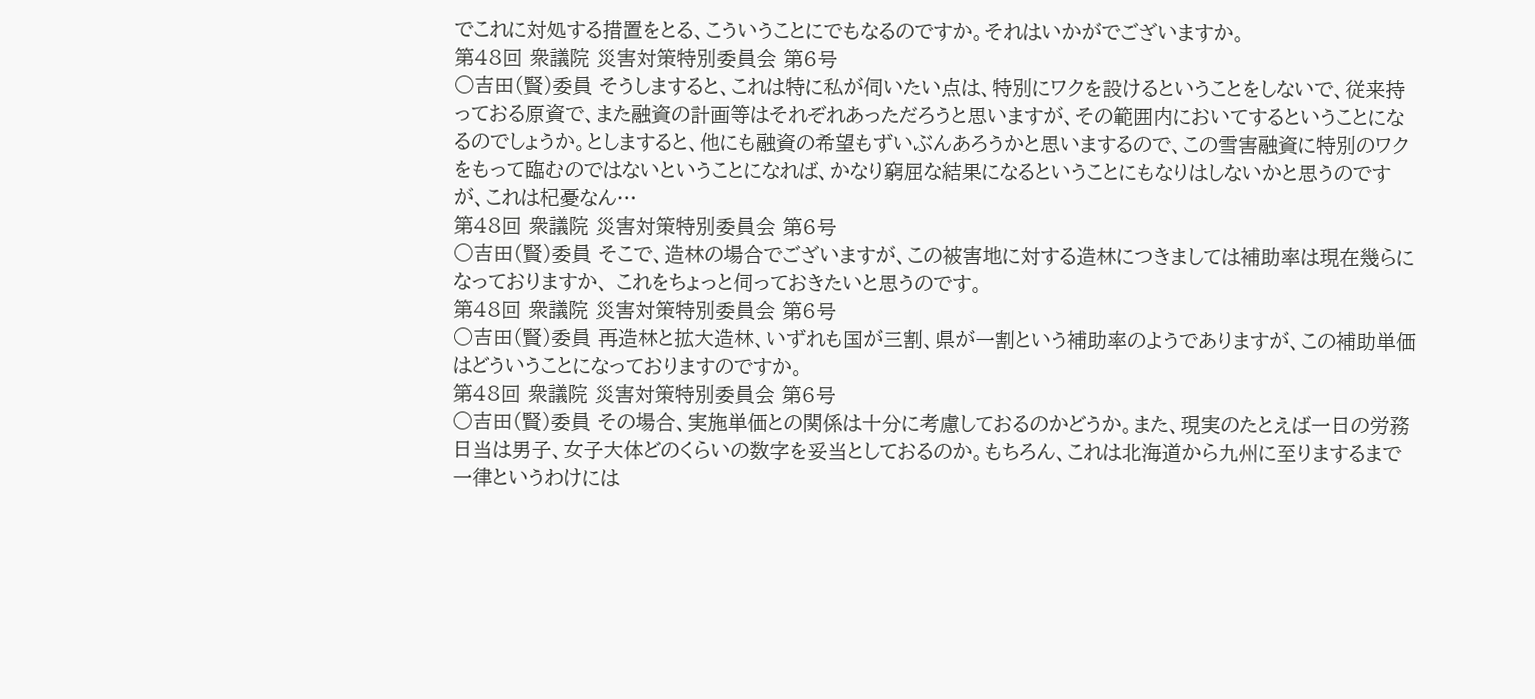でこれに対処する措置をとる、こういうことにでもなるのですか。それはいかがでございますか。
第48回 衆議院 災害対策特別委員会 第6号
○吉田(賢)委員 そうしますると、これは特に私が伺いたい点は、特別にワクを設けるということをしないで、従来持っておる原資で、また融資の計画等はそれぞれあっただろうと思いますが、その範囲内においてするということになるのでしょうか。としますると、他にも融資の希望もずいぶんあろうかと思いまするので、この雪害融資に特別のワクをもって臨むのではないということになれば、かなり窮屈な結果になるということにもなりはしないかと思うのですが、これは杞憂なん…
第48回 衆議院 災害対策特別委員会 第6号
○吉田(賢)委員 そこで、造林の場合でございますが、この被害地に対する造林につきましては補助率は現在幾らになっておりますか、 これをちょっと伺っておきたいと思うのです。
第48回 衆議院 災害対策特別委員会 第6号
○吉田(賢)委員 再造林と拡大造林、いずれも国が三割、県が一割という補助率のようでありますが、この補助単価はどういうことになっておりますのですか。
第48回 衆議院 災害対策特別委員会 第6号
○吉田(賢)委員 その場合、実施単価との関係は十分に考慮しておるのかどうか。また、現実のたとえば一日の労務日当は男子、女子大体どのくらいの数字を妥当としておるのか。もちろん、これは北海道から九州に至りまするまで一律というわけには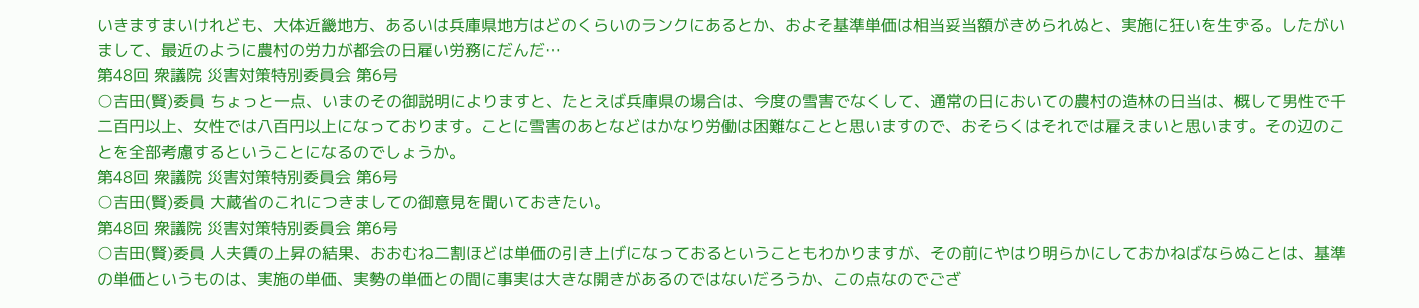いきますまいけれども、大体近畿地方、あるいは兵庫県地方はどのくらいのランクにあるとか、およそ基準単価は相当妥当額がきめられぬと、実施に狂いを生ずる。したがいまして、最近のように農村の労力が都会の日雇い労務にだんだ…
第48回 衆議院 災害対策特別委員会 第6号
○吉田(賢)委員 ちょっと一点、いまのその御説明によりますと、たとえば兵庫県の場合は、今度の雪害でなくして、通常の日においての農村の造林の日当は、概して男性で千二百円以上、女性では八百円以上になっております。ことに雪害のあとなどはかなり労働は困難なことと思いますので、おそらくはそれでは雇えまいと思います。その辺のことを全部考慮するということになるのでしょうか。
第48回 衆議院 災害対策特別委員会 第6号
○吉田(賢)委員 大蔵省のこれにつきましての御意見を聞いておきたい。
第48回 衆議院 災害対策特別委員会 第6号
○吉田(賢)委員 人夫賃の上昇の結果、おおむね二割ほどは単価の引き上げになっておるということもわかりますが、その前にやはり明らかにしておかねばならぬことは、基準の単価というものは、実施の単価、実勢の単価との間に事実は大きな開きがあるのではないだろうか、この点なのでござ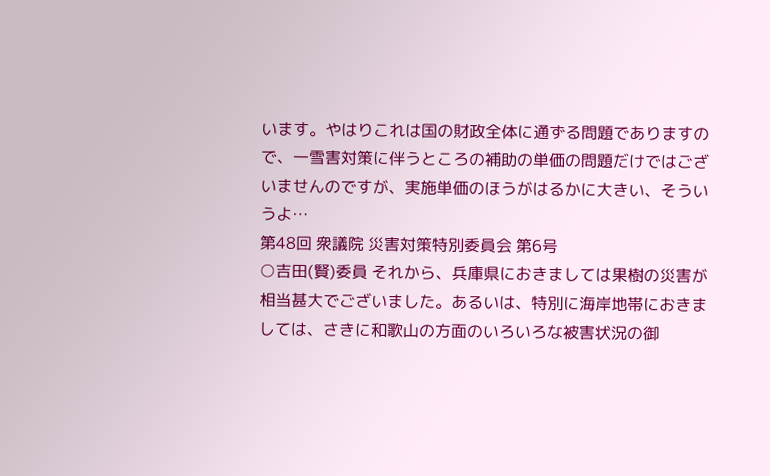います。やはりこれは国の財政全体に通ずる問題でありますので、一雪害対策に伴うところの補助の単価の問題だけではございませんのですが、実施単価のほうがはるかに大きい、そういうよ…
第48回 衆議院 災害対策特別委員会 第6号
○吉田(賢)委員 それから、兵庫県におきましては果樹の災害が相当甚大でございました。あるいは、特別に海岸地帯におきましては、さきに和歌山の方面のいろいろな被害状況の御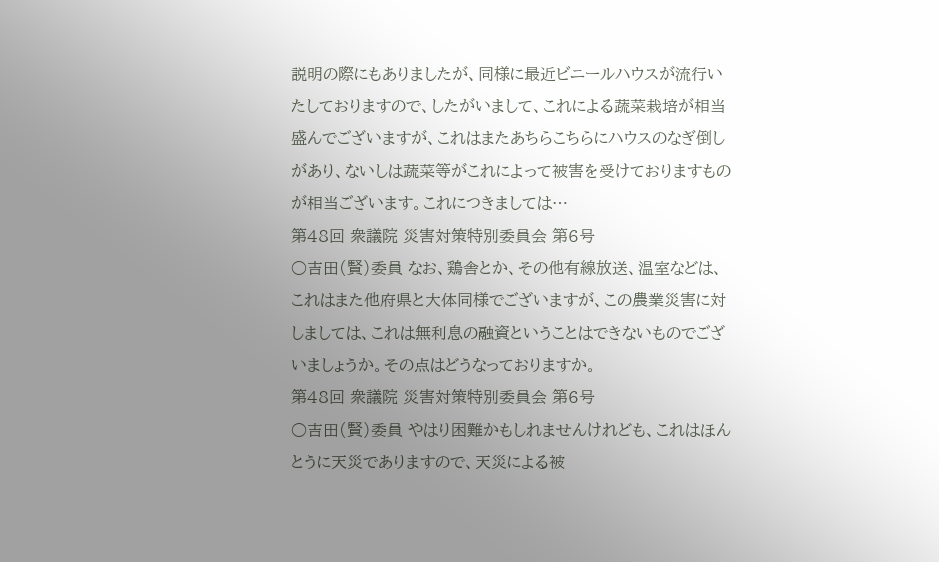説明の際にもありましたが、同様に最近ビニールハウスが流行いたしておりますので、したがいまして、これによる蔬菜栽培が相当盛んでございますが、これはまたあちらこちらにハウスのなぎ倒しがあり、ないしは蔬菜等がこれによって被害を受けておりますものが相当ございます。これにつきましては…
第48回 衆議院 災害対策特別委員会 第6号
○吉田(賢)委員 なお、鶏舎とか、その他有線放送、温室などは、これはまた他府県と大体同様でございますが、この農業災害に対しましては、これは無利息の融資ということはできないものでございましょうか。その点はどうなっておりますか。
第48回 衆議院 災害対策特別委員会 第6号
○吉田(賢)委員 やはり困難かもしれませんけれども、これはほんとうに天災でありますので、天災による被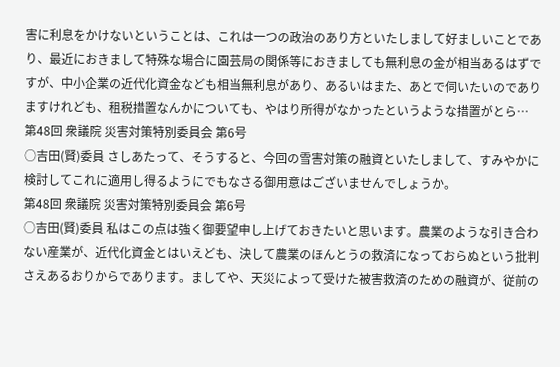害に利息をかけないということは、これは一つの政治のあり方といたしまして好ましいことであり、最近におきまして特殊な場合に園芸局の関係等におきましても無利息の金が相当あるはずですが、中小企業の近代化資金なども相当無利息があり、あるいはまた、あとで伺いたいのでありますけれども、租税措置なんかについても、やはり所得がなかったというような措置がとら…
第48回 衆議院 災害対策特別委員会 第6号
○吉田(賢)委員 さしあたって、そうすると、今回の雪害対策の融資といたしまして、すみやかに検討してこれに適用し得るようにでもなさる御用意はございませんでしょうか。
第48回 衆議院 災害対策特別委員会 第6号
○吉田(賢)委員 私はこの点は強く御要望申し上げておきたいと思います。農業のような引き合わない産業が、近代化資金とはいえども、決して農業のほんとうの救済になっておらぬという批判さえあるおりからであります。ましてや、天災によって受けた被害救済のための融資が、従前の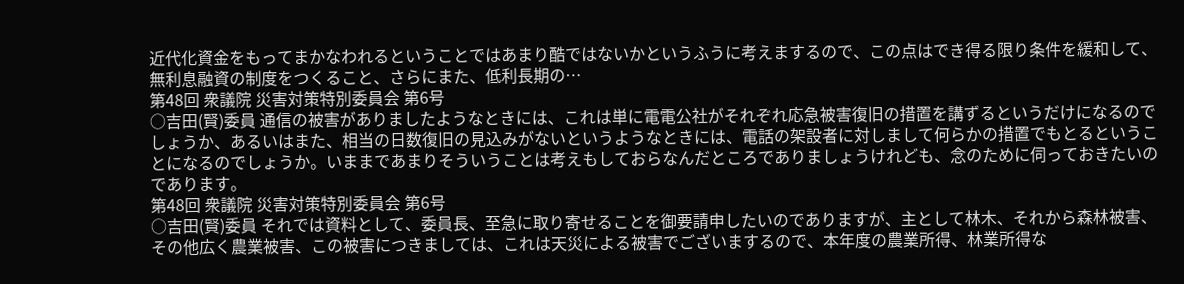近代化資金をもってまかなわれるということではあまり酷ではないかというふうに考えまするので、この点はでき得る限り条件を緩和して、無利息融資の制度をつくること、さらにまた、低利長期の…
第48回 衆議院 災害対策特別委員会 第6号
○吉田(賢)委員 通信の被害がありましたようなときには、これは単に電電公社がそれぞれ応急被害復旧の措置を講ずるというだけになるのでしょうか、あるいはまた、相当の日数復旧の見込みがないというようなときには、電話の架設者に対しまして何らかの措置でもとるということになるのでしょうか。いままであまりそういうことは考えもしておらなんだところでありましょうけれども、念のために伺っておきたいのであります。
第48回 衆議院 災害対策特別委員会 第6号
○吉田(賢)委員 それでは資料として、委員長、至急に取り寄せることを御要請申したいのでありますが、主として林木、それから森林被害、その他広く農業被害、この被害につきましては、これは天災による被害でございまするので、本年度の農業所得、林業所得な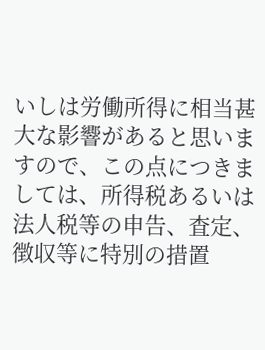いしは労働所得に相当甚大な影響があると思いますので、この点につきましては、所得税あるいは法人税等の申告、査定、徴収等に特別の措置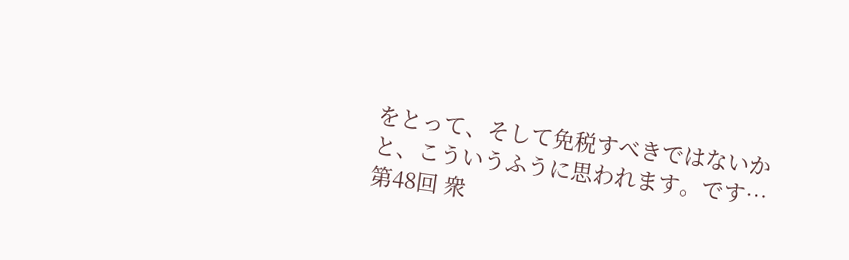をとって、そして免税すべきではないかと、こういうふうに思われます。です…
第48回 衆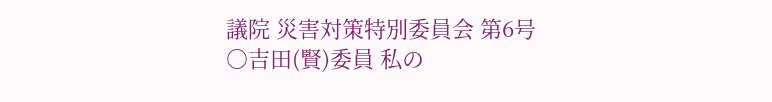議院 災害対策特別委員会 第6号
○吉田(賢)委員 私の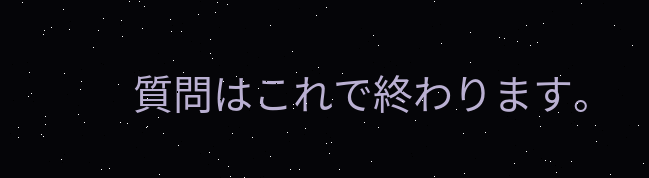質問はこれで終わります。